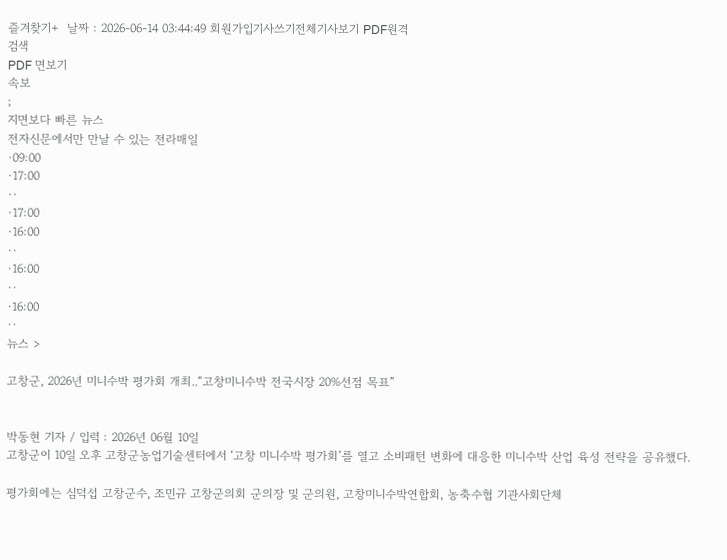즐겨찾기+  날짜 : 2026-06-14 03:44:49 회원가입기사쓰기전체기사보기 PDF원격
검색
PDF 면보기
속보
;
지면보다 빠른 뉴스
전자신문에서만 만날 수 있는 전라매일
·09:00
·17:00
··
·17:00
·16:00
··
·16:00
··
·16:00
··
뉴스 >

고창군, 2026년 미니수박 평가회 개최..“고창미니수박 전국시장 20%선점 목표”


박동현 기자 / 입력 : 2026년 06월 10일
고창군이 10일 오후 고창군농업기술센터에서 ‘고창 미니수박 평가회’를 열고 소비패턴 변화에 대응한 미니수박 산업 육성 전략을 공유했다.

평가회에는 심덕섭 고창군수, 조민규 고창군의회 군의장 및 군의원, 고창미니수박연합회, 농축수협 기관사회단체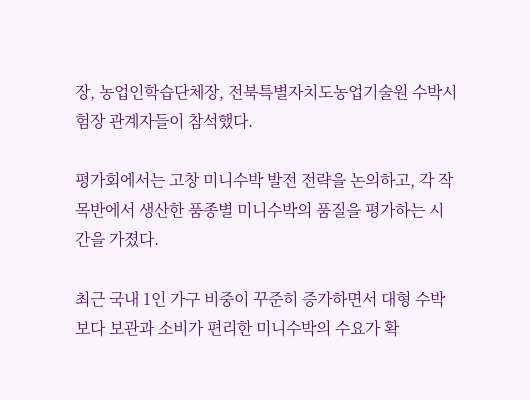장, 농업인학습단체장, 전북특별자치도농업기술원 수박시험장 관계자들이 참석했다.

평가회에서는 고창 미니수박 발전 전략을 논의하고, 각 작목반에서 생산한 품종별 미니수박의 품질을 평가하는 시간을 가졌다.

최근 국내 1인 가구 비중이 꾸준히 증가하면서 대형 수박보다 보관과 소비가 편리한 미니수박의 수요가 확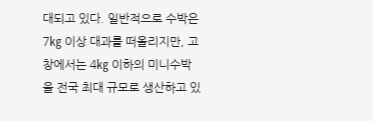대되고 있다. 일반적으로 수박은 7㎏ 이상 대과를 떠올리지만, 고창에서는 4㎏ 이하의 미니수박을 전국 최대 규모로 생산하고 있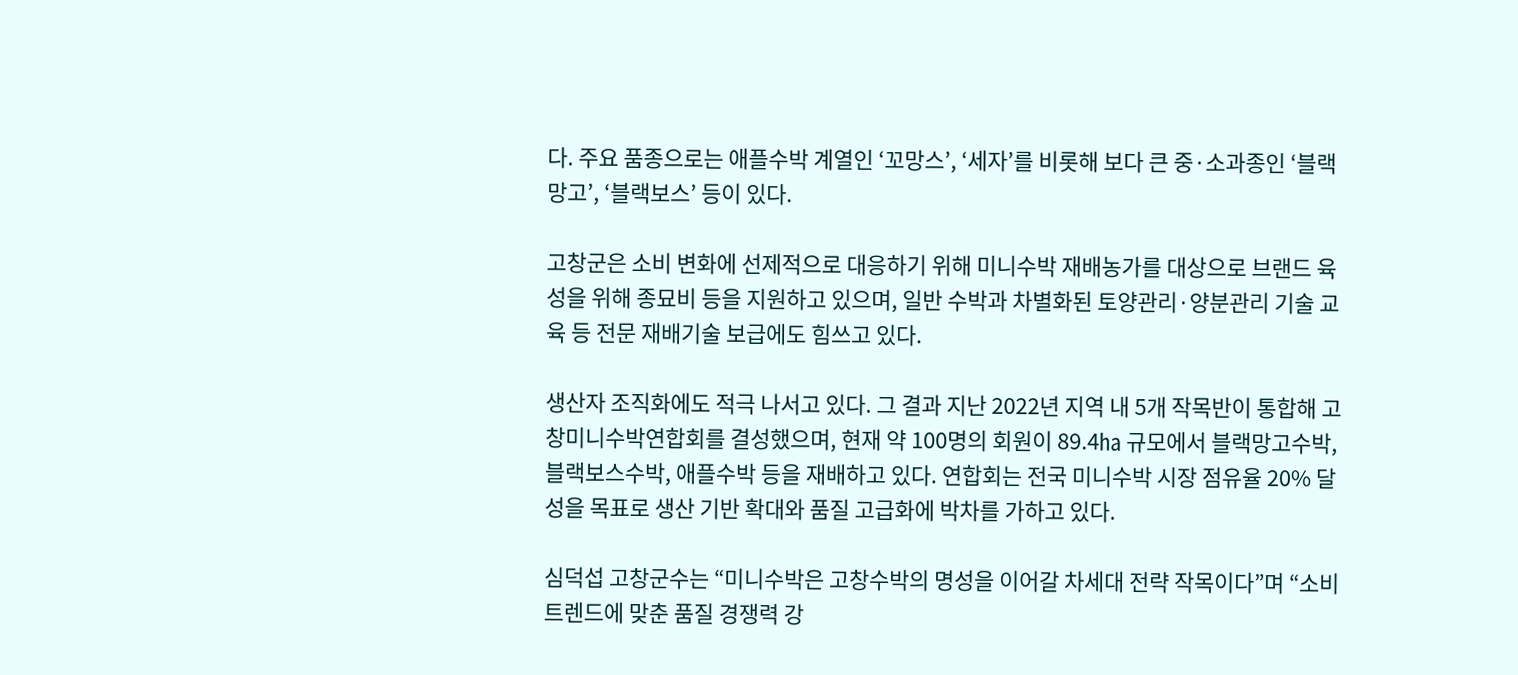다. 주요 품종으로는 애플수박 계열인 ‘꼬망스’, ‘세자’를 비롯해 보다 큰 중·소과종인 ‘블랙망고’, ‘블랙보스’ 등이 있다.

고창군은 소비 변화에 선제적으로 대응하기 위해 미니수박 재배농가를 대상으로 브랜드 육성을 위해 종묘비 등을 지원하고 있으며, 일반 수박과 차별화된 토양관리·양분관리 기술 교육 등 전문 재배기술 보급에도 힘쓰고 있다.

생산자 조직화에도 적극 나서고 있다. 그 결과 지난 2022년 지역 내 5개 작목반이 통합해 고창미니수박연합회를 결성했으며, 현재 약 100명의 회원이 89.4㏊ 규모에서 블랙망고수박, 블랙보스수박, 애플수박 등을 재배하고 있다. 연합회는 전국 미니수박 시장 점유율 20% 달성을 목표로 생산 기반 확대와 품질 고급화에 박차를 가하고 있다.

심덕섭 고창군수는 “미니수박은 고창수박의 명성을 이어갈 차세대 전략 작목이다”며 “소비 트렌드에 맞춘 품질 경쟁력 강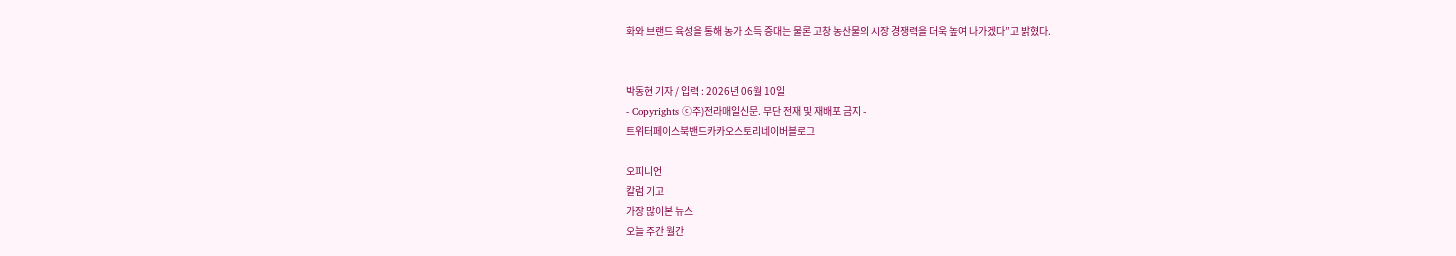화와 브랜드 육성을 통해 농가 소득 증대는 물론 고창 농산물의 시장 경쟁력을 더욱 높여 나가겠다”고 밝혔다.


박동현 기자 / 입력 : 2026년 06월 10일
- Copyrights ⓒ주)전라매일신문. 무단 전재 및 재배포 금지 -
트위터페이스북밴드카카오스토리네이버블로그

오피니언
칼럼 기고
가장 많이본 뉴스
오늘 주간 월간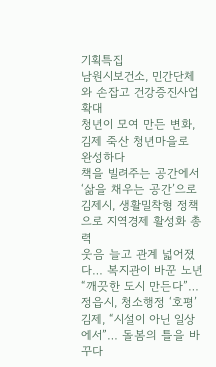기획특집
남원시보건소, 민간단체와 손잡고 건강증진사업 확대
청년이 모여 만든 변화, 김제 죽산 청년마을로 완성하다
책을 빌려주는 공간에서 ‘삶을 채우는 공간’으로
김제시, 생활밀착형 정책으로 지역경제 활성화 총력
웃음 늘고 관계 넓어졌다… 복지관이 바꾼 노년
“깨끗한 도시 만든다”… 정읍시, 청소행정 ‘호평’
김제, “시설이 아닌 일상에서”… 돌봄의 틀을 바꾸다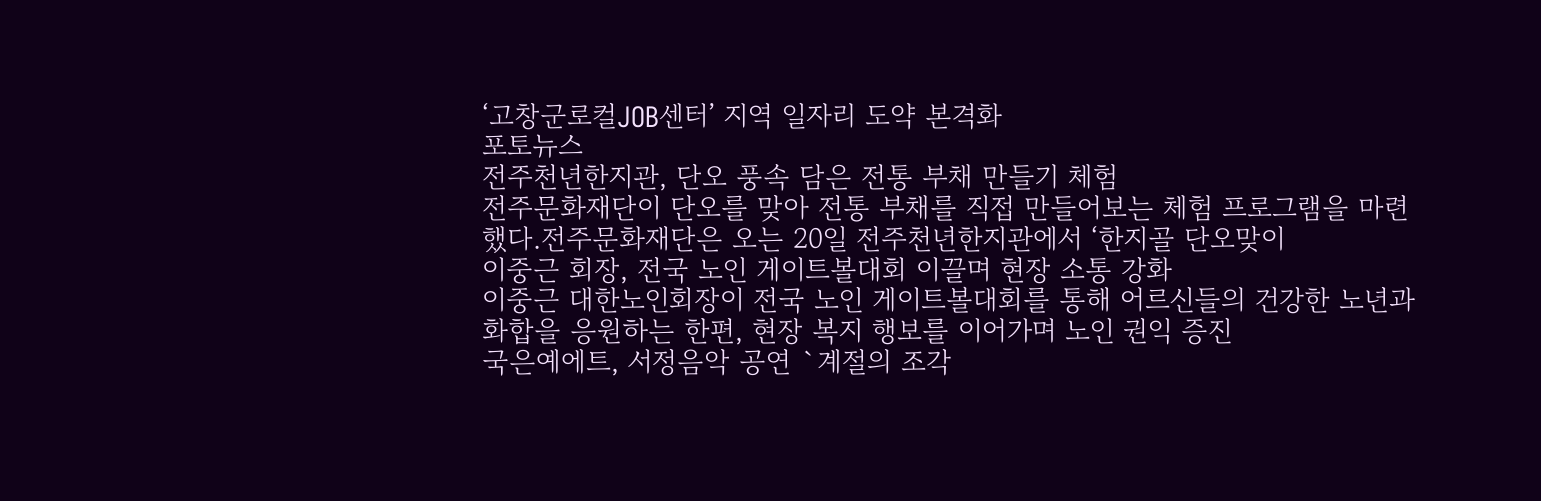‘고창군로컬JOB센터’ 지역 일자리 도약 본격화
포토뉴스
전주천년한지관, 단오 풍속 담은 전통 부채 만들기 체험
전주문화재단이 단오를 맞아 전통 부채를 직접 만들어보는 체험 프로그램을 마련했다.전주문화재단은 오는 20일 전주천년한지관에서 ‘한지골 단오맞이
이중근 회장, 전국 노인 게이트볼대회 이끌며 현장 소통 강화
이중근 대한노인회장이 전국 노인 게이트볼대회를 통해 어르신들의 건강한 노년과 화합을 응원하는 한편, 현장 복지 행보를 이어가며 노인 권익 증진
국은예에트, 서정음악 공연 `계절의 조각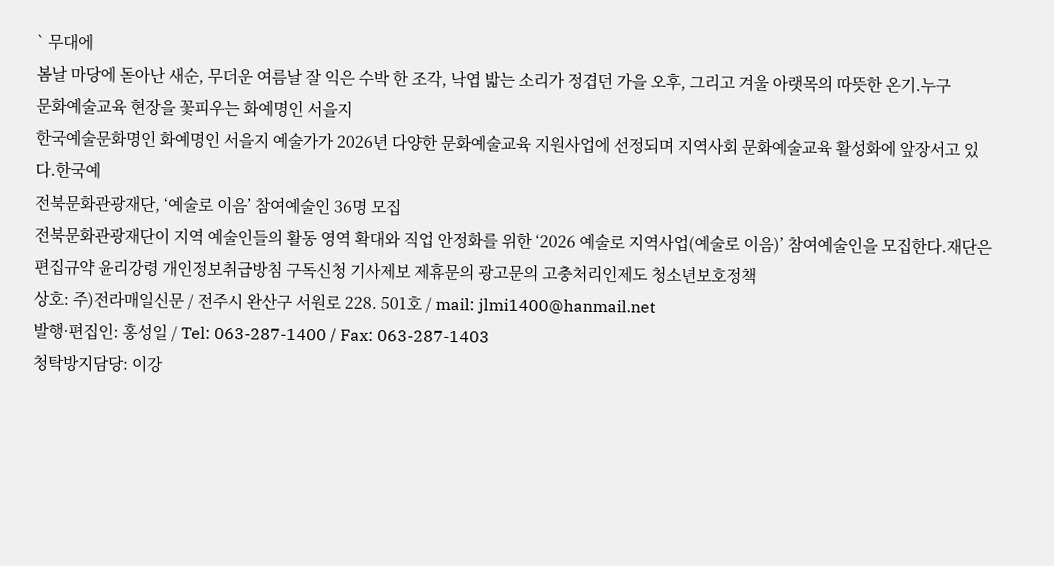` 무대에
봄날 마당에 돋아난 새순, 무더운 여름날 잘 익은 수박 한 조각, 낙엽 밟는 소리가 정겹던 가을 오후, 그리고 겨울 아랫목의 따뜻한 온기.누구
문화예술교육 현장을 꽃피우는 화예명인 서을지
한국예술문화명인 화예명인 서을지 예술가가 2026년 다양한 문화예술교육 지원사업에 선정되며 지역사회 문화예술교육 활성화에 앞장서고 있다.한국예
전북문화관광재단, ‘예술로 이음’ 참여예술인 36명 모집
전북문화관광재단이 지역 예술인들의 활동 영역 확대와 직업 안정화를 위한 ‘2026 예술로 지역사업(예술로 이음)’ 참여예술인을 모집한다.재단은
편집규약 윤리강령 개인정보취급방침 구독신청 기사제보 제휴문의 광고문의 고충처리인제도 청소년보호정책
상호: 주)전라매일신문 / 전주시 완산구 서원로 228. 501호 / mail: jlmi1400@hanmail.net
발행·편집인: 홍성일 / Tel: 063-287-1400 / Fax: 063-287-1403
청탁방지담당: 이강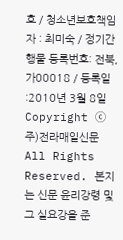호 / 청소년보호책임자 : 최미숙 / 정기간행물 등록번호: 전북,가00018 / 등록일 :2010년 3월 8일
Copyright ⓒ 주)전라매일신문 All Rights Reserved. 본지는 신문 윤리강령 및 그 실요강을 준